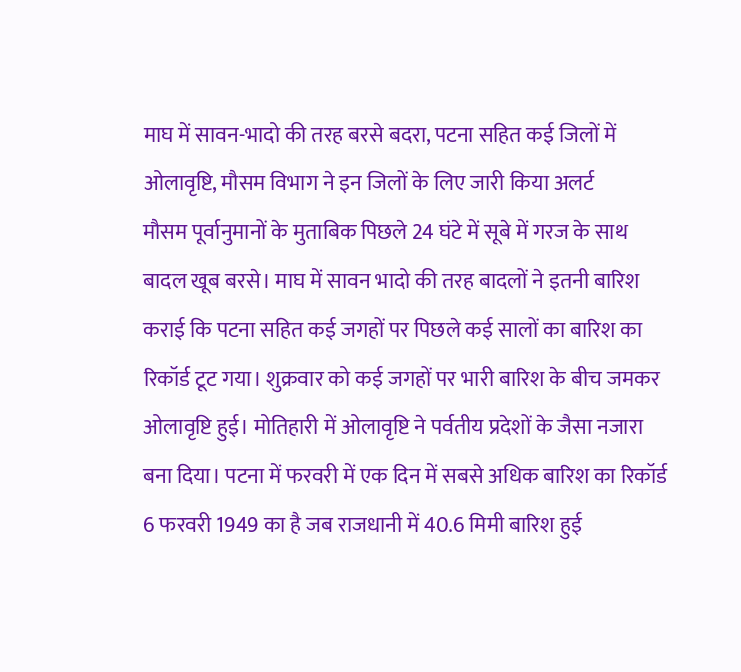माघ में सावन-भादो की तरह बरसे बदरा, पटना सहित कई जिलों में ओलावृष्टि, मौसम विभाग ने इन जिलों के लिए जारी किया अलर्ट
मौसम पूर्वानुमानों के मुताबिक पिछले 24 घंटे में सूबे में गरज के साथ बादल खूब बरसे। माघ में सावन भादो की तरह बादलों ने इतनी बारिश कराई कि पटना सहित कई जगहों पर पिछले कई सालों का बारिश का रिकॉर्ड टूट गया। शुक्रवार को कई जगहों पर भारी बारिश के बीच जमकर ओलावृष्टि हुई। मोतिहारी में ओलावृष्टि ने पर्वतीय प्रदेशों के जैसा नजारा बना दिया। पटना में फरवरी में एक दिन में सबसे अधिक बारिश का रिकॉर्ड 6 फरवरी 1949 का है जब राजधानी में 40.6 मिमी बारिश हुई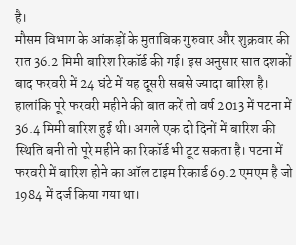है।
मौसम विभाग के आंकड़ों के मुताबिक गुरुवार और शुक्रवार की रात 36.2 मिमी बारिश रिकॉर्ड की गई। इस अनुसार सात दशकों बाद फरवरी में 24 घंटे में यह दूसरी सबसे ज्यादा बारिश है। हालांकि पूरे फरवरी महीने की बात करें तो वर्ष 2013 में पटना में 36.4 मिमी बारिश हुई थी। अगले एक दो दिनों में बारिश की स्थिति बनी तो पूरे महीने का रिकॉर्ड भी टूट सकता है। पटना में फरवरी में बारिश होने का ऑल टाइम रिकार्ड 69.2 एमएम है जो 1984 में दर्ज किया गया था।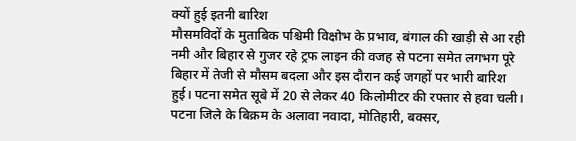क्यों हुई इतनी बारिश
मौसमविदों के मुताबिक पश्चिमी विक्षोभ के प्रभाव, बंगाल की खाड़ी से आ रही नमी और बिहार से गुजर रहे ट्रफ लाइन की वजह से पटना समेत लगभग पूरे बिहार में तेजी से मौसम बदला और इस दौरान कई जगहों पर भारी बारिश हुई। पटना समेत सूबे में 20 से लेकर 40 किलोमीटर की रफ्तार से हवा चली। पटना जिले के बिक्रम के अलावा नवादा, मोतिहारी, बक्सर,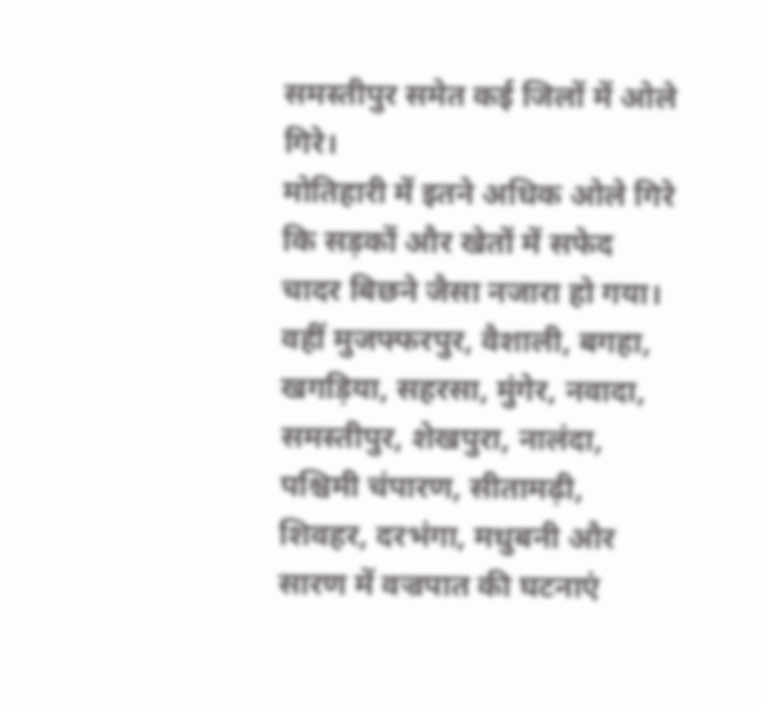समस्तीपुर समेत कई जिलों में ओले गिरे।
मोतिहारी में इतने अधिक ओले गिरे कि सड़कों और खेतों में सफेद चादर बिछने जैसा नजारा हो गया। वहीं मुजफ्फरपुर, वैशाली, बगहा, खगड़िया, सहरसा, मुंगेर, नवादा, समस्तीपुर, शेखपुरा, नालंदा, पश्चिमी चंपारण, सीतामढ़ी, शिवहर, दरभंगा, मधुबनी और सारण में वज्रपात की घटनाएं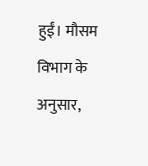हुईं। मौसम विभाग के अनुसार,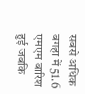सबसे अधिक बगहा में 51.6 एमएम बारिश हुई जबकि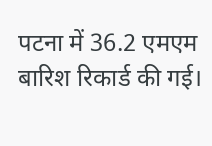पटना में 36.2 एमएम बारिश रिकार्ड की गई।